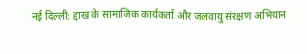नई दिल्ली: द्दाख के सामाजिक कार्यकर्ता और जलवायु संरक्षण अभियान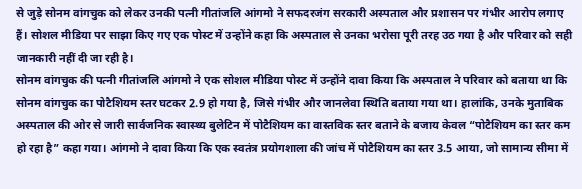से जुड़े सोनम वांगचुक को लेकर उनकी पत्नी गीतांजलि आंगमो ने सफदरजंग सरकारी अस्पताल और प्रशासन पर गंभीर आरोप लगाए हैं। सोशल मीडिया पर साझा किए गए एक पोस्ट में उन्होंने कहा कि अस्पताल से उनका भरोसा पूरी तरह उठ गया है और परिवार को सही जानकारी नहीं दी जा रही है।
सोनम वांगचुक की पत्नी गीतांजलि आंगमो ने एक सोशल मीडिया पोस्ट में उन्होंने दावा किया कि अस्पताल ने परिवार को बताया था कि सोनम वांगचुक का पोटैशियम स्तर घटकर 2.9 हो गया है, जिसे गंभीर और जानलेवा स्थिति बताया गया था। हालांकि, उनके मुताबिक अस्पताल की ओर से जारी सार्वजनिक स्वास्थ्य बुलेटिन में पोटैशियम का वास्तविक स्तर बताने के बजाय केवल “पोटैशियम का स्तर कम हो रहा है” कहा गया। आंगमो ने दावा किया कि एक स्वतंत्र प्रयोगशाला की जांच में पोटैशियम का स्तर 3.5 आया, जो सामान्य सीमा में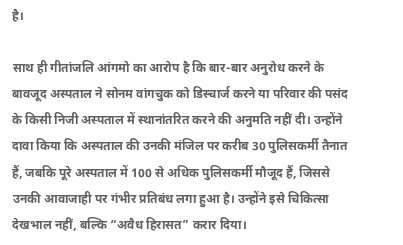है।

साथ ही गीतांजलि आंगमो का आरोप है कि बार-बार अनुरोध करने के बावजूद अस्पताल ने सोनम वांगचुक को डिस्चार्ज करने या परिवार की पसंद के किसी निजी अस्पताल में स्थानांतरित करने की अनुमति नहीं दी। उन्होंने दावा किया कि अस्पताल की उनकी मंजिल पर करीब 30 पुलिसकर्मी तैनात हैं, जबकि पूरे अस्पताल में 100 से अधिक पुलिसकर्मी मौजूद हैं, जिससे उनकी आवाजाही पर गंभीर प्रतिबंध लगा हुआ है। उन्होंने इसे चिकित्सा देखभाल नहीं, बल्कि “अवैध हिरासत” करार दिया।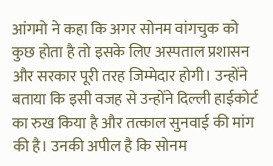आंगमो ने कहा कि अगर सोनम वांगचुक को कुछ होता है तो इसके लिए अस्पताल प्रशासन और सरकार पूरी तरह जिम्मेदार होगी। उन्होंने बताया कि इसी वजह से उन्होंने दिल्ली हाईकोर्ट का रुख किया है और तत्काल सुनवाई की मांग की है। उनकी अपील है कि सोनम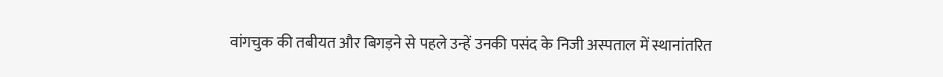वांगचुक की तबीयत और बिगड़ने से पहले उन्हें उनकी पसंद के निजी अस्पताल में स्थानांतरित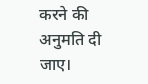करने की अनुमति दी जाए।